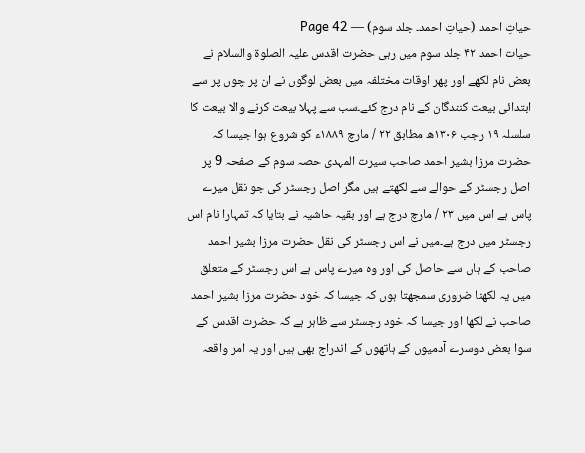حیاتِ احمد (حیاتِ احمد۔ جلد سوم) — Page 42
حیات احمد ۴۲ جلد سوم میں رہی حضرت اقدس علیہ الصلوۃ والسلام نے بعض نام لکھے اور پھر اوقات مختلفہ میں بعض لوگوں نے ان پر چوں پر سے ابتدائی بیعت کنندگان کے نام درج کئے۔سب سے پہلا بیعت کرنے والا بیعت کا سلسلہ ۱۹ رجب ۱۳۰۶ھ مطابق ۲۲ / مارچ ۱۸۸۹ء کو شروع ہوا جیسا کہ حضرت مرزا بشیر احمد صاحب سیرت المہدی حصہ سوم کے صفحہ 9 پر اصل رجسٹر کے حوالے سے لکھتے ہیں مگر اصل رجسٹر کی جو نقل میرے پاس ہے اس میں ٢٣ / مارچ درج ہے اور بقیہ حاشیہ نے بتایا کہ تمہارا نام اس رجسٹر میں درج ہے۔میں نے اس رجسٹر کی نقل حضرت مرزا بشیر احمد صاحب کے ہاں سے حاصل کی اور وہ میرے پاس ہے اس رجسٹر کے متعلق میں یہ لکھنا ضروری سمجھتا ہوں کہ جیسا کہ خود حضرت مرزا بشیر احمد صاحب نے لکھا اور جیسا کہ خود رجسٹر سے ظاہر ہے کہ حضرت اقدس کے سوا بعض دوسرے آدمیوں کے ہاتھوں کے اندراج بھی ہیں اور یہ امر واقعہ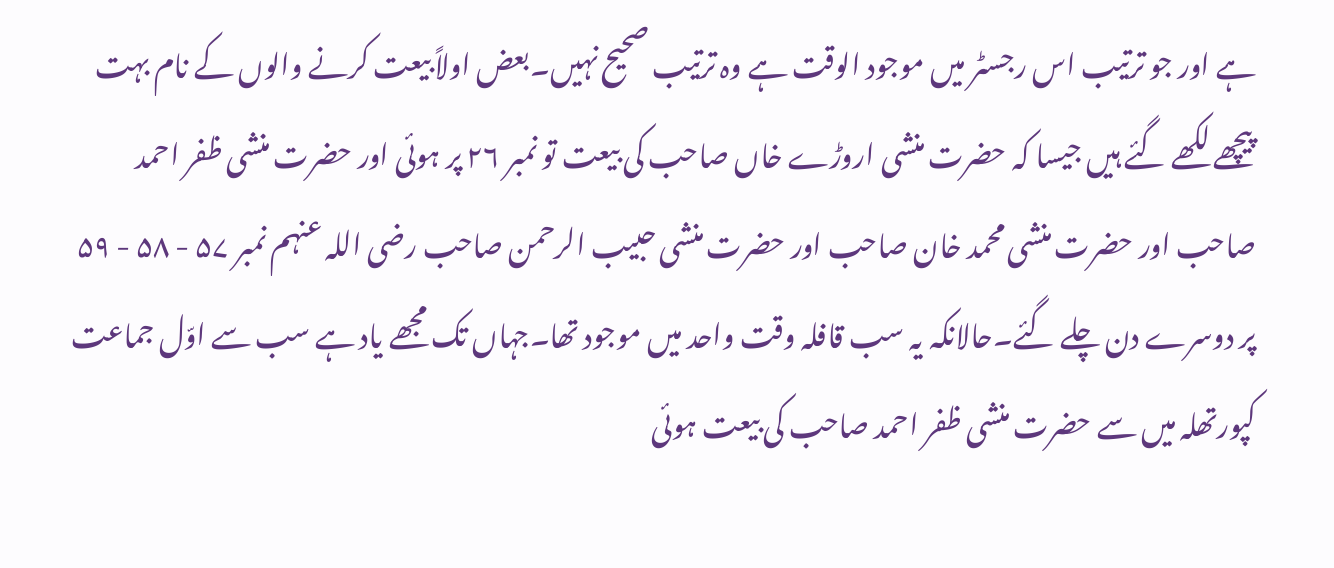ہے اور جو ترتیب اس رجسٹر میں موجود الوقت ہے وہ ترتیب صحیح نہیں۔بعض اولاً بیعت کرنے والوں کے نام بہت پیچھے لکھے گئے ہیں جیسا کہ حضرت منشی اروڑے خاں صاحب کی بیعت تو نمبر ۲۶ پر ہوئی اور حضرت منشی ظفر احمد صاحب اور حضرت منشی محمد خان صاحب اور حضرت منشی حبیب الرحمن صاحب رضی اللہ عنہم نمبر ۵۷ - ۵۸ - ۵۹ پر دوسرے دن چلے گئے۔حالانکہ یہ سب قافلہ وقت واحد میں موجود تھا۔جہاں تک مجھے یاد ہے سب سے اوّل جماعت کپورتھلہ میں سے حضرت منشی ظفر احمد صاحب کی بیعت ہوئی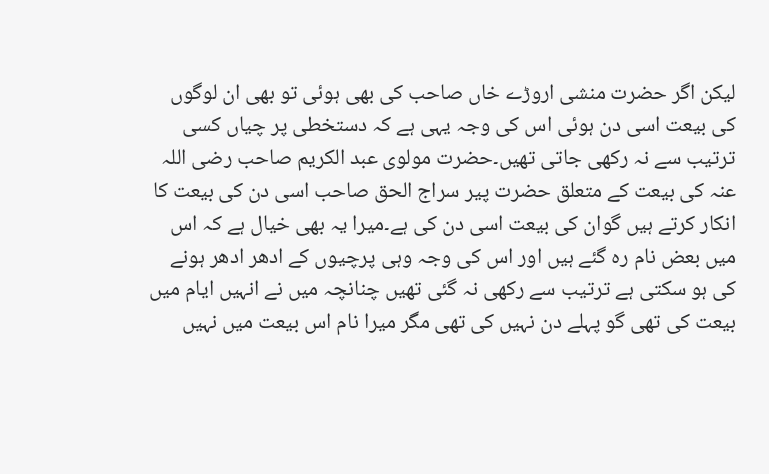لیکن اگر حضرت منشی اروڑے خاں صاحب کی بھی ہوئی تو بھی ان لوگوں کی بیعت اسی دن ہوئی اس کی وجہ یہی ہے کہ دستخطی پر چیاں کسی ترتیب سے نہ رکھی جاتی تھیں۔حضرت مولوی عبد الکریم صاحب رضی اللہ عنہ کی بیعت کے متعلق حضرت پیر سراج الحق صاحب اسی دن کی بیعت کا انکار کرتے ہیں گوان کی بیعت اسی دن کی ہے۔میرا یہ بھی خیال ہے کہ اس میں بعض نام رہ گئے ہیں اور اس کی وجہ وہی پرچیوں کے ادھر ادھر ہونے کی ہو سکتی ہے ترتیب سے رکھی نہ گئی تھیں چنانچہ میں نے انہیں ایام میں بیعت کی تھی گو پہلے دن نہیں کی تھی مگر میرا نام اس بیعت میں نہیں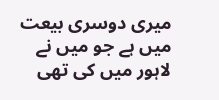میری دوسری بیعت میں ہے جو میں نے لاہور میں کی تھی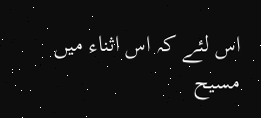اس لئے کہ اس اثناء میں مسیح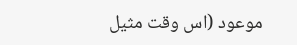موعود (اس وقت مثیل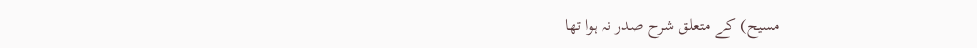مسیح) کے متعلق شرح صدر نہ ہوا تھا